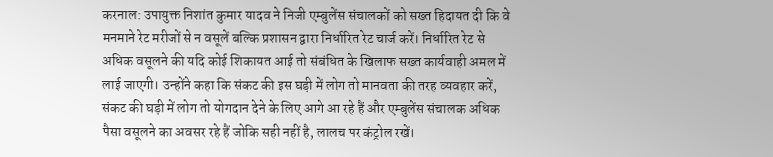करनाल: उपायुक्त निशांत कुमार यादव ने निजी एम्बुलेंस संचालकों को सख्त हिदायत दी कि वे मनमाने रेट मरीजों से न वसूलें बल्कि प्रशासन द्वारा निर्धारित रेट चार्ज करें। निर्धारित रेट से अधिक वसूलने की यदि कोई शिकायत आई तो संबंधित के खिलाफ सख्त कार्यवाही अमल में लाई जाएगी। उन्होंने कहा कि संकट की इस घड़ी में लोग तो मानवता की तरह व्यवहार करें, संकट की घड़ी में लोग तो योगदान देने के लिए आगे आ रहे हैं और एम्बुलेंस संचालक अधिक पैसा वसूलने का अवसर रहे हैं जोकि सही नहीं है, लालच पर कंट्रोल रखें।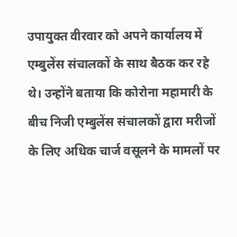उपायुक्त वीरवार को अपने कार्यालय में एम्बुलेंस संचालकों के साथ बैठक कर रहे थे। उन्होंने बताया कि कोरोना महामारी के बीच निजी एम्बुलेंस संचालकों द्वारा मरीजों के लिए अधिक चार्ज वसूलने के मामलों पर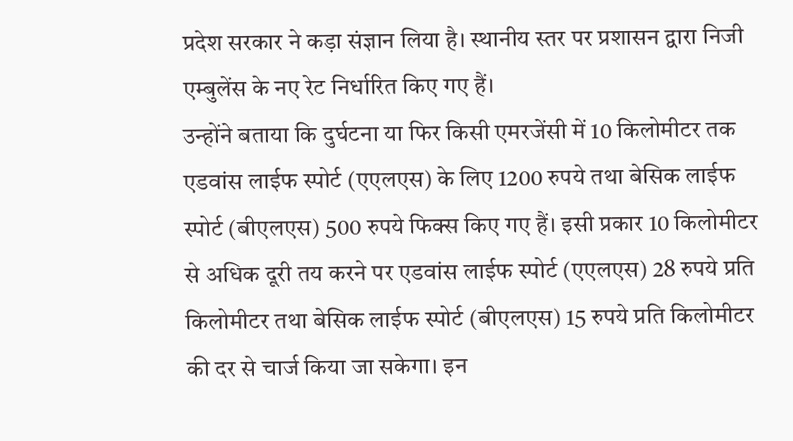प्रदेश सरकार ने कड़ा संज्ञान लिया है। स्थानीय स्तर पर प्रशासन द्वारा निजी एम्बुलेंस के नए रेट निर्धारित किए गए हैं।
उन्होंने बताया कि दुर्घटना या फिर किसी एमरजेंसी में 10 किलोमीटर तक एडवांस लाईफ स्पोर्ट (एएलएस) के लिए 1200 रुपये तथा बेसिक लाईफ स्पोर्ट (बीएलएस) 500 रुपये फिक्स किए गए हैं। इसी प्रकार 10 किलोमीटर से अधिक दूरी तय करने पर एडवांस लाईफ स्पोर्ट (एएलएस) 28 रुपये प्रति किलोमीटर तथा बेसिक लाईफ स्पोर्ट (बीएलएस) 15 रुपये प्रति किलोमीटर की दर से चार्ज किया जा सकेगा। इन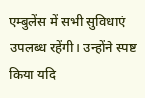एम्बुलेंस में सभी सुविधाएं उपलब्ध रहेंगी। उन्होंने स्पष्ट किया यदि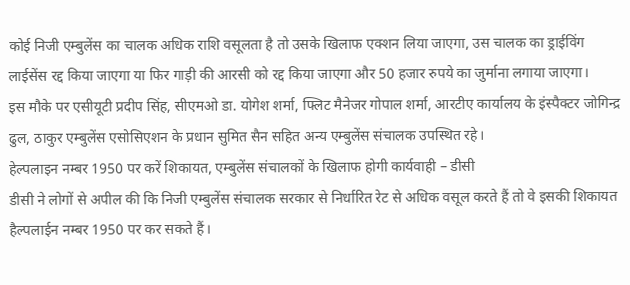कोई निजी एम्बुलेंस का चालक अधिक राशि वसूलता है तो उसके खिलाफ एक्शन लिया जाएगा, उस चालक का ड्राईविंग लाईसेंस रद्द किया जाएगा या फिर गाड़ी की आरसी को रद्द किया जाएगा और 50 हजार रुपये का जुर्माना लगाया जाएगा।
इस मौके पर एसीयूटी प्रदीप सिंह, सीएमओ डा. योगेश शर्मा, फ्लिट मैनेजर गोपाल शर्मा, आरटीए कार्यालय के इंस्पैक्टर जोगिन्द्र ढुल, ठाकुर एम्बुलेंस एसोसिएशन के प्रधान सुमित सैन सहित अन्य एम्बुलेंस संचालक उपस्थित रहे।
हेल्पलाइन नम्बर 1950 पर करें शिकायत, एम्बुलेंस संचालकों के खिलाफ होगी कार्यवाही – डीसी
डीसी ने लोगों से अपील की कि निजी एम्बुलेंस संचालक सरकार से निर्धारित रेट से अधिक वसूल करते हैं तो वे इसकी शिकायत हैल्पलाईन नम्बर 1950 पर कर सकते हैं।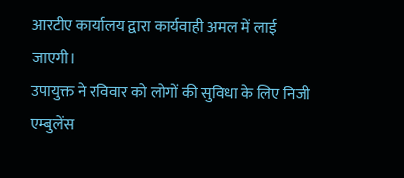आरटीए कार्यालय द्वारा कार्यवाही अमल में लाई जाएगी।
उपायुक्त ने रविवार को लोगों की सुविधा के लिए निजी एम्बुलेंस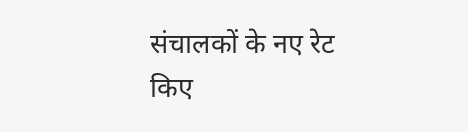संचालकों के नए रेट किए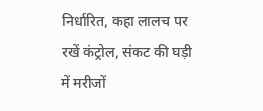निर्धारित, कहा लालच पर रखें कंट्रोल, संकट की घड़ी में मरीजों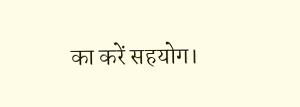का करें सहयोग।